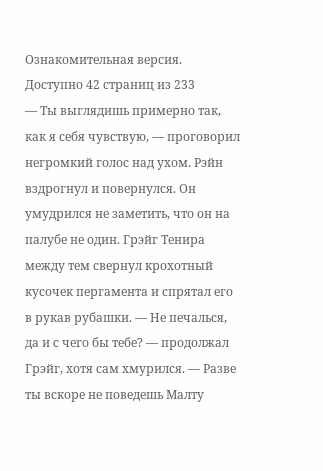Ознакомительная версия. Доступно 42 страниц из 233
— Ты выглядишь примерно так, как я себя чувствую, — проговорил негромкий голос над ухом. Рэйн вздрогнул и повернулся. Он умудрился не заметить, что он на палубе не один. Грэйг Тенира между тем свернул крохотный кусочек пергамента и спрятал его в рукав рубашки. — Не печалься, да и с чего бы тебе? — продолжал Грэйг, хотя сам хмурился. — Разве ты вскоре не поведешь Малту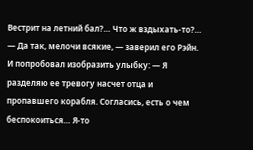Вестрит на летний бал?… Что ж вздыхать-то?…
— Да так, мелочи всякие, — заверил его Рэйн. И попробовал изобразить улыбку: — Я разделяю ее тревогу насчет отца и пропавшего корабля. Согласись, есть о чем беспокоиться… Я-то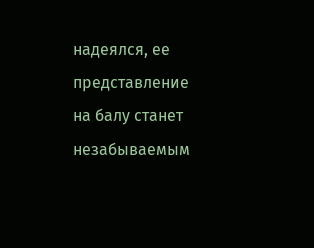надеялся, ее представление на балу станет незабываемым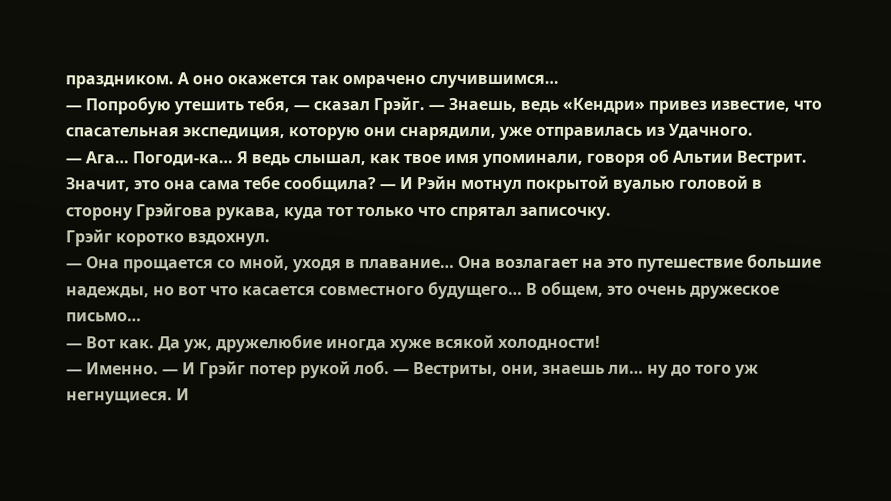праздником. А оно окажется так омрачено случившимся…
— Попробую утешить тебя, — сказал Грэйг. — Знаешь, ведь «Кендри» привез известие, что спасательная экспедиция, которую они снарядили, уже отправилась из Удачного.
— Ага… Погоди-ка… Я ведь слышал, как твое имя упоминали, говоря об Альтии Вестрит. Значит, это она сама тебе сообщила? — И Рэйн мотнул покрытой вуалью головой в сторону Грэйгова рукава, куда тот только что спрятал записочку.
Грэйг коротко вздохнул.
— Она прощается со мной, уходя в плавание… Она возлагает на это путешествие большие надежды, но вот что касается совместного будущего… В общем, это очень дружеское письмо…
— Вот как. Да уж, дружелюбие иногда хуже всякой холодности!
— Именно. — И Грэйг потер рукой лоб. — Вестриты, они, знаешь ли… ну до того уж негнущиеся. И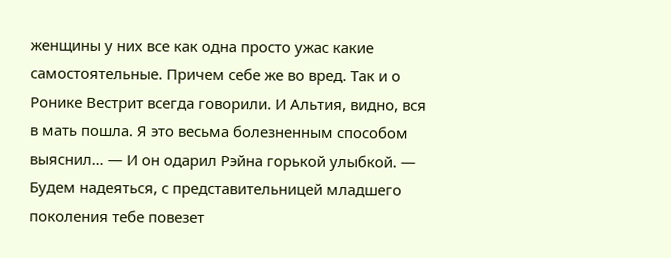женщины у них все как одна просто ужас какие самостоятельные. Причем себе же во вред. Так и о Ронике Вестрит всегда говорили. И Альтия, видно, вся в мать пошла. Я это весьма болезненным способом выяснил… — И он одарил Рэйна горькой улыбкой. — Будем надеяться, с представительницей младшего поколения тебе повезет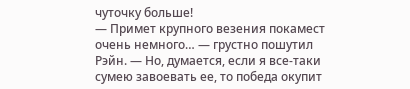чуточку больше!
— Примет крупного везения покамест очень немного… — грустно пошутил Рэйн. — Но, думается, если я все-таки сумею завоевать ее, то победа окупит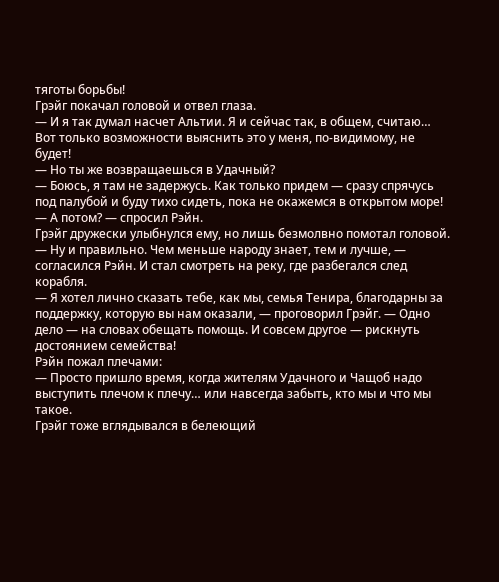тяготы борьбы!
Грэйг покачал головой и отвел глаза.
— И я так думал насчет Альтии. Я и сейчас так, в общем, считаю… Вот только возможности выяснить это у меня, по-видимому, не будет!
— Но ты же возвращаешься в Удачный?
— Боюсь, я там не задержусь. Как только придем — сразу спрячусь под палубой и буду тихо сидеть, пока не окажемся в открытом море!
— А потом? — спросил Рэйн.
Грэйг дружески улыбнулся ему, но лишь безмолвно помотал головой.
— Ну и правильно. Чем меньше народу знает, тем и лучше, — согласился Рэйн. И стал смотреть на реку, где разбегался след корабля.
— Я хотел лично сказать тебе, как мы, семья Тенира, благодарны за поддержку, которую вы нам оказали, — проговорил Грэйг. — Одно дело — на словах обещать помощь. И совсем другое — рискнуть достоянием семейства!
Рэйн пожал плечами:
— Просто пришло время, когда жителям Удачного и Чащоб надо выступить плечом к плечу… или навсегда забыть, кто мы и что мы такое.
Грэйг тоже вглядывался в белеющий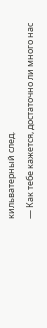кильватерный след.
— Как тебе кажется, достаточно ли много нас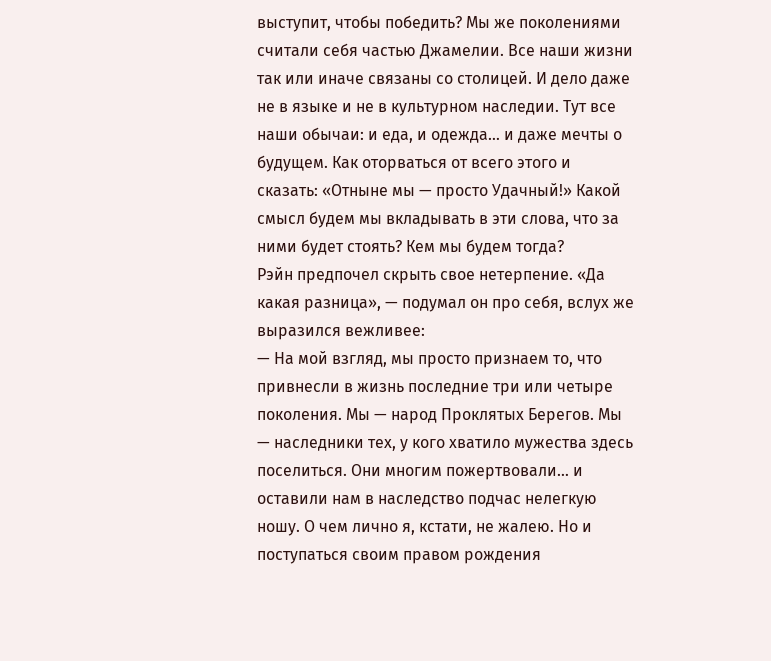выступит, чтобы победить? Мы же поколениями считали себя частью Джамелии. Все наши жизни так или иначе связаны со столицей. И дело даже не в языке и не в культурном наследии. Тут все наши обычаи: и еда, и одежда… и даже мечты о будущем. Как оторваться от всего этого и сказать: «Отныне мы — просто Удачный!» Какой смысл будем мы вкладывать в эти слова, что за ними будет стоять? Кем мы будем тогда?
Рэйн предпочел скрыть свое нетерпение. «Да какая разница», — подумал он про себя, вслух же выразился вежливее:
— На мой взгляд, мы просто признаем то, что привнесли в жизнь последние три или четыре поколения. Мы — народ Проклятых Берегов. Мы — наследники тех, у кого хватило мужества здесь поселиться. Они многим пожертвовали… и оставили нам в наследство подчас нелегкую ношу. О чем лично я, кстати, не жалею. Но и поступаться своим правом рождения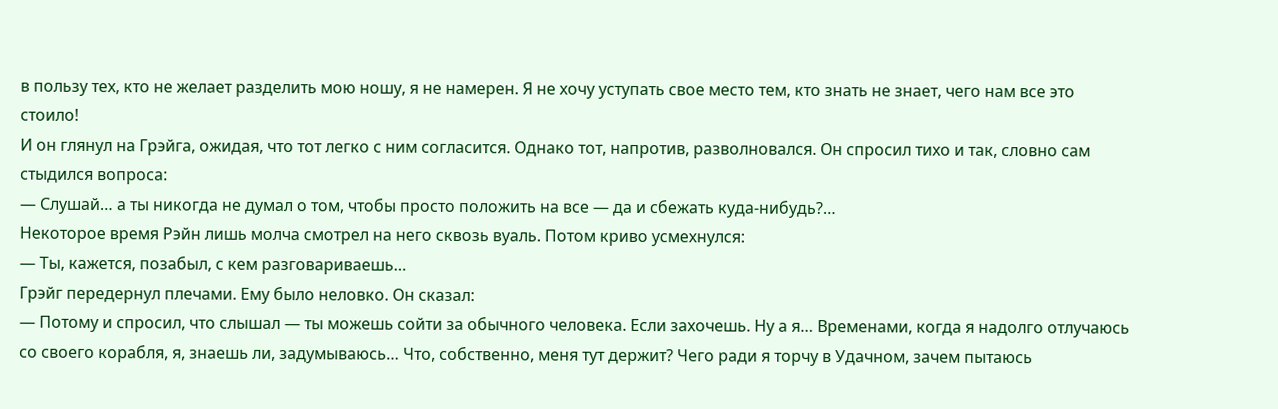в пользу тех, кто не желает разделить мою ношу, я не намерен. Я не хочу уступать свое место тем, кто знать не знает, чего нам все это стоило!
И он глянул на Грэйга, ожидая, что тот легко с ним согласится. Однако тот, напротив, разволновался. Он спросил тихо и так, словно сам стыдился вопроса:
— Слушай… а ты никогда не думал о том, чтобы просто положить на все — да и сбежать куда-нибудь?…
Некоторое время Рэйн лишь молча смотрел на него сквозь вуаль. Потом криво усмехнулся:
— Ты, кажется, позабыл, с кем разговариваешь…
Грэйг передернул плечами. Ему было неловко. Он сказал:
— Потому и спросил, что слышал — ты можешь сойти за обычного человека. Если захочешь. Ну а я… Временами, когда я надолго отлучаюсь со своего корабля, я, знаешь ли, задумываюсь… Что, собственно, меня тут держит? Чего ради я торчу в Удачном, зачем пытаюсь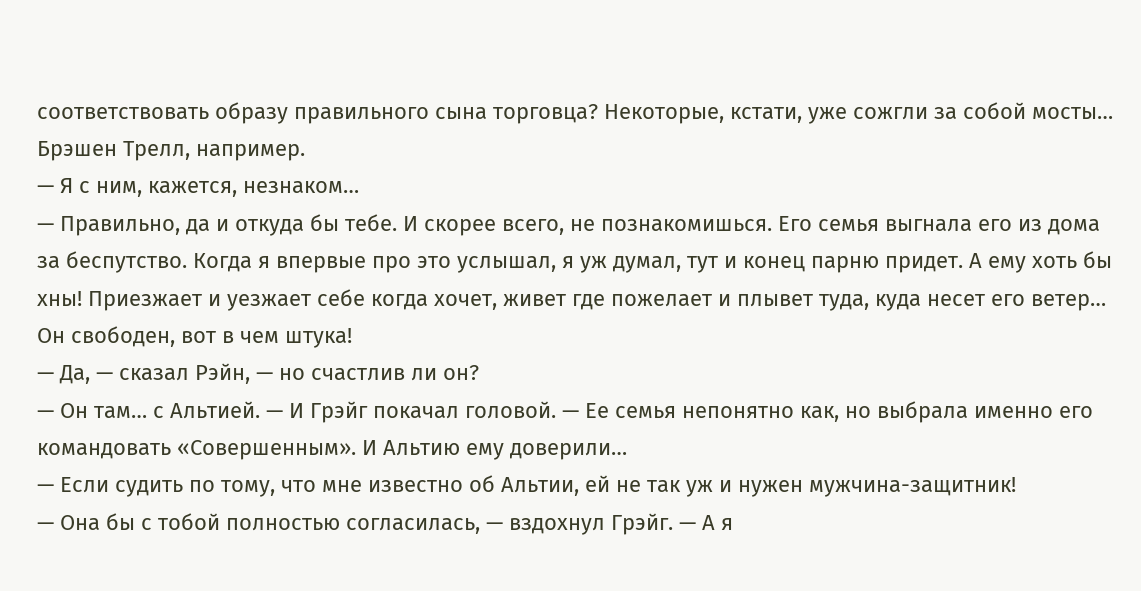соответствовать образу правильного сына торговца? Некоторые, кстати, уже сожгли за собой мосты… Брэшен Трелл, например.
— Я с ним, кажется, незнаком…
— Правильно, да и откуда бы тебе. И скорее всего, не познакомишься. Его семья выгнала его из дома за беспутство. Когда я впервые про это услышал, я уж думал, тут и конец парню придет. А ему хоть бы хны! Приезжает и уезжает себе когда хочет, живет где пожелает и плывет туда, куда несет его ветер… Он свободен, вот в чем штука!
— Да, — сказал Рэйн, — но счастлив ли он?
— Он там… с Альтией. — И Грэйг покачал головой. — Ее семья непонятно как, но выбрала именно его командовать «Совершенным». И Альтию ему доверили…
— Если судить по тому, что мне известно об Альтии, ей не так уж и нужен мужчина-защитник!
— Она бы с тобой полностью согласилась, — вздохнул Грэйг. — А я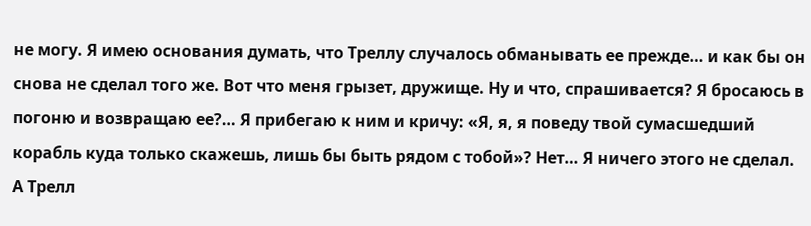не могу. Я имею основания думать, что Треллу случалось обманывать ее прежде… и как бы он снова не сделал того же. Вот что меня грызет, дружище. Ну и что, спрашивается? Я бросаюсь в погоню и возвращаю ее?… Я прибегаю к ним и кричу: «Я, я, я поведу твой сумасшедший корабль куда только скажешь, лишь бы быть рядом с тобой»? Нет… Я ничего этого не сделал. А Трелл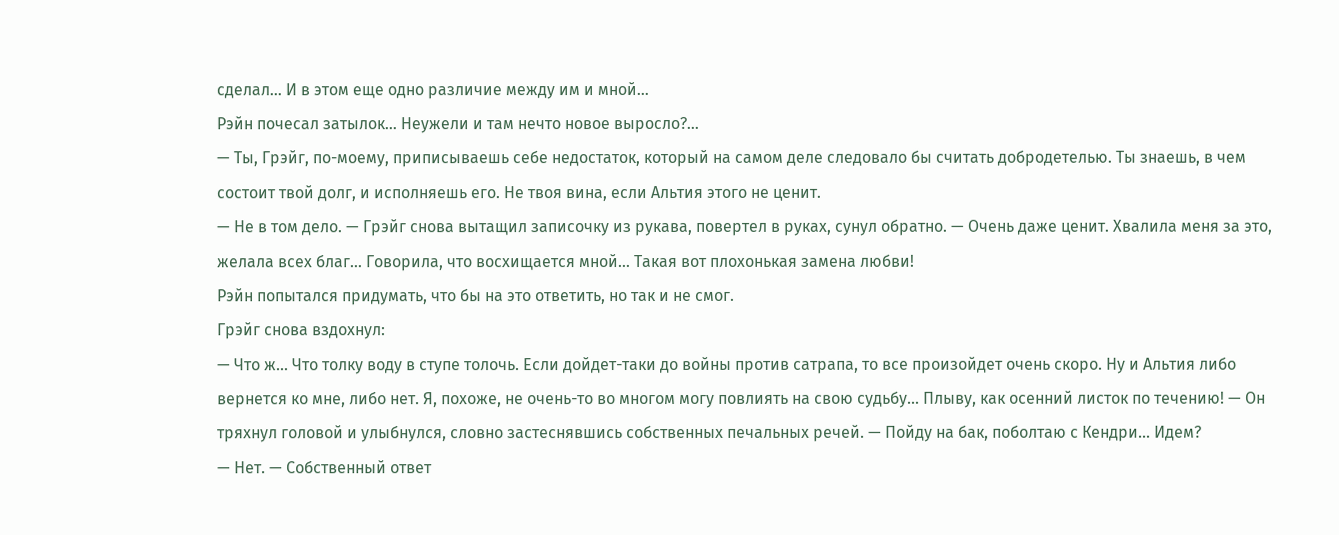сделал… И в этом еще одно различие между им и мной…
Рэйн почесал затылок… Неужели и там нечто новое выросло?…
— Ты, Грэйг, по-моему, приписываешь себе недостаток, который на самом деле следовало бы считать добродетелью. Ты знаешь, в чем состоит твой долг, и исполняешь его. Не твоя вина, если Альтия этого не ценит.
— Не в том дело. — Грэйг снова вытащил записочку из рукава, повертел в руках, сунул обратно. — Очень даже ценит. Хвалила меня за это, желала всех благ… Говорила, что восхищается мной… Такая вот плохонькая замена любви!
Рэйн попытался придумать, что бы на это ответить, но так и не смог.
Грэйг снова вздохнул:
— Что ж… Что толку воду в ступе толочь. Если дойдет-таки до войны против сатрапа, то все произойдет очень скоро. Ну и Альтия либо вернется ко мне, либо нет. Я, похоже, не очень-то во многом могу повлиять на свою судьбу… Плыву, как осенний листок по течению! — Он тряхнул головой и улыбнулся, словно застеснявшись собственных печальных речей. — Пойду на бак, поболтаю с Кендри… Идем?
— Нет. — Собственный ответ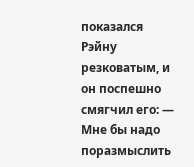показался Рэйну резковатым, и он поспешно смягчил его: — Мне бы надо поразмыслить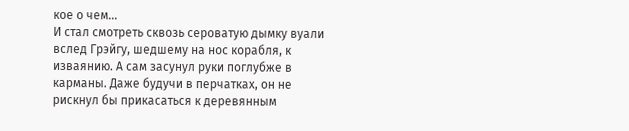кое о чем…
И стал смотреть сквозь сероватую дымку вуали вслед Грэйгу, шедшему на нос корабля, к изваянию. А сам засунул руки поглубже в карманы. Даже будучи в перчатках, он не рискнул бы прикасаться к деревянным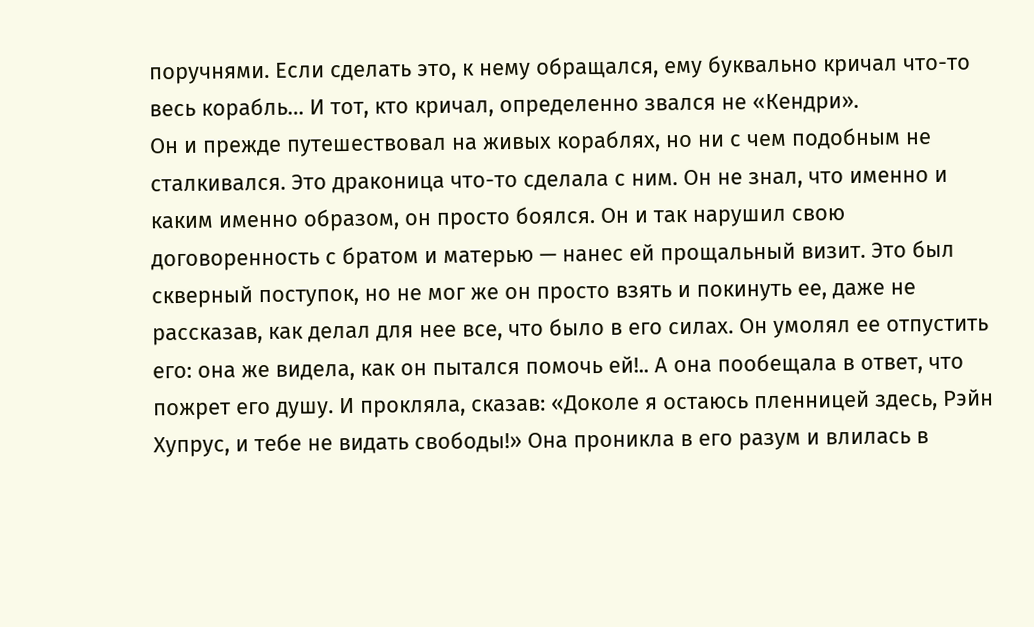поручнями. Если сделать это, к нему обращался, ему буквально кричал что-то весь корабль… И тот, кто кричал, определенно звался не «Кендри».
Он и прежде путешествовал на живых кораблях, но ни с чем подобным не сталкивался. Это драконица что-то сделала с ним. Он не знал, что именно и каким именно образом, он просто боялся. Он и так нарушил свою договоренность с братом и матерью — нанес ей прощальный визит. Это был скверный поступок, но не мог же он просто взять и покинуть ее, даже не рассказав, как делал для нее все, что было в его силах. Он умолял ее отпустить его: она же видела, как он пытался помочь ей!.. А она пообещала в ответ, что пожрет его душу. И прокляла, сказав: «Доколе я остаюсь пленницей здесь, Рэйн Хупрус, и тебе не видать свободы!» Она проникла в его разум и влилась в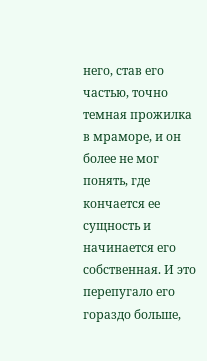него, став его частью, точно темная прожилка в мраморе, и он более не мог понять, где кончается ее сущность и начинается его собственная. И это перепугало его гораздо больше,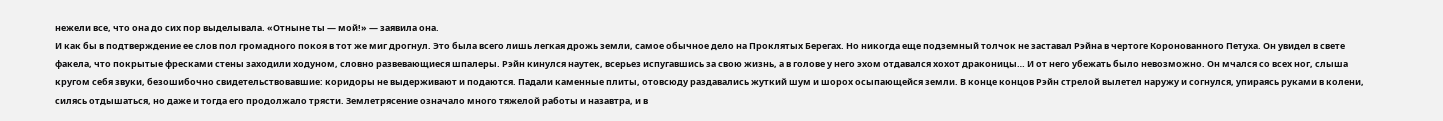нежели все, что она до сих пор выделывала. «Отныне ты — мой!» — заявила она.
И как бы в подтверждение ее слов пол громадного покоя в тот же миг дрогнул. Это была всего лишь легкая дрожь земли, самое обычное дело на Проклятых Берегах. Но никогда еще подземный толчок не заставал Рэйна в чертоге Коронованного Петуха. Он увидел в свете факела, что покрытые фресками стены заходили ходуном, словно развевающиеся шпалеры. Рэйн кинулся наутек, всерьез испугавшись за свою жизнь, а в голове у него эхом отдавался хохот драконицы… И от него убежать было невозможно. Он мчался со всех ног, слыша кругом себя звуки, безошибочно свидетельствовавшие: коридоры не выдерживают и подаются. Падали каменные плиты, отовсюду раздавались жуткий шум и шорох осыпающейся земли. В конце концов Рэйн стрелой вылетел наружу и согнулся, упираясь руками в колени, силясь отдышаться, но даже и тогда его продолжало трясти. Землетрясение означало много тяжелой работы и назавтра, и в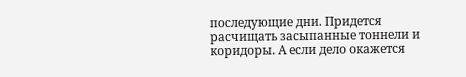последующие дни. Придется расчищать засыпанные тоннели и коридоры. А если дело окажется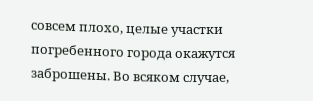совсем плохо, целые участки погребенного города окажутся заброшены. Во всяком случае,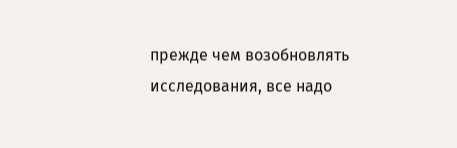прежде чем возобновлять исследования, все надо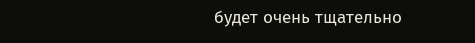будет очень тщательно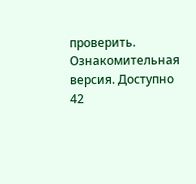проверить.
Ознакомительная версия. Доступно 42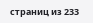страниц из 233